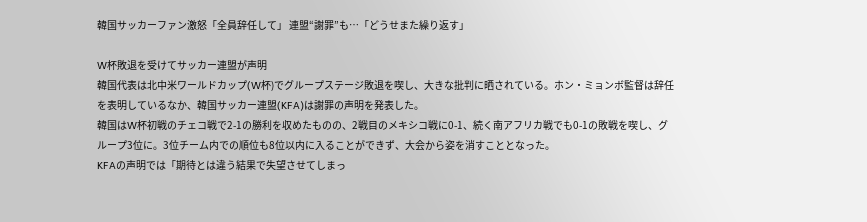韓国サッカーファン激怒「全員辞任して」 連盟“謝罪”も…「どうせまた繰り返す」

W杯敗退を受けてサッカー連盟が声明
韓国代表は北中米ワールドカップ(W杯)でグループステージ敗退を喫し、大きな批判に晒されている。ホン・ミョンボ監督は辞任を表明しているなか、韓国サッカー連盟(KFA)は謝罪の声明を発表した。
韓国はW杯初戦のチェコ戦で2-1の勝利を収めたものの、2戦目のメキシコ戦に0-1、続く南アフリカ戦でも0-1の敗戦を喫し、グループ3位に。3位チーム内での順位も8位以内に入ることができず、大会から姿を消すこととなった。
KFAの声明では「期待とは違う結果で失望させてしまっ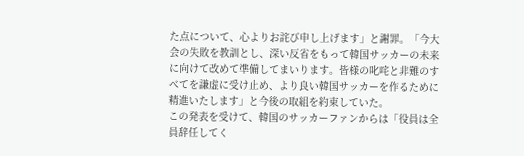た点について、心よりお詫び申し上げます」と謝罪。「今大会の失敗を教訓とし、深い反省をもって韓国サッカーの未来に向けて改めて準備してまいります。皆様の叱咤と非難のすべてを謙虚に受け止め、より良い韓国サッカーを作るために精進いたします」と今後の取組を約束していた。
この発表を受けて、韓国のサッカーファンからは「役員は全員辞任してく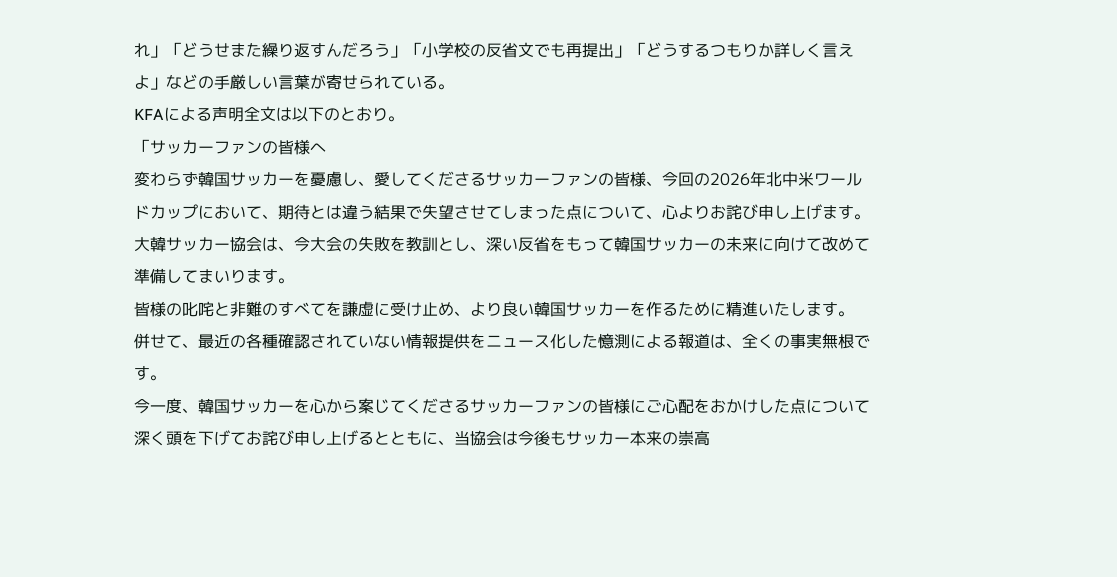れ」「どうせまた繰り返すんだろう」「小学校の反省文でも再提出」「どうするつもりか詳しく言えよ」などの手厳しい言葉が寄せられている。
KFAによる声明全文は以下のとおり。
「サッカーファンの皆様へ
変わらず韓国サッカーを憂慮し、愛してくださるサッカーファンの皆様、今回の2026年北中米ワールドカップにおいて、期待とは違う結果で失望させてしまった点について、心よりお詫び申し上げます。
大韓サッカー協会は、今大会の失敗を教訓とし、深い反省をもって韓国サッカーの未来に向けて改めて準備してまいります。
皆様の叱咤と非難のすべてを謙虚に受け止め、より良い韓国サッカーを作るために精進いたします。
併せて、最近の各種確認されていない情報提供をニュース化した憶測による報道は、全くの事実無根です。
今一度、韓国サッカーを心から案じてくださるサッカーファンの皆様にご心配をおかけした点について深く頭を下げてお詫び申し上げるとともに、当協会は今後もサッカー本来の崇高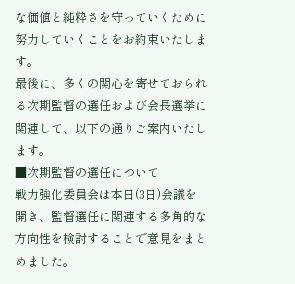な価値と純粋さを守っていくために努力していくことをお約束いたします。
最後に、多くの関心を寄せておられる次期監督の選任および会長選挙に関連して、以下の通りご案内いたします。
■次期監督の選任について
戦力強化委員会は本日(3日)会議を開き、監督選任に関連する多角的な方向性を検討することで意見をまとめました。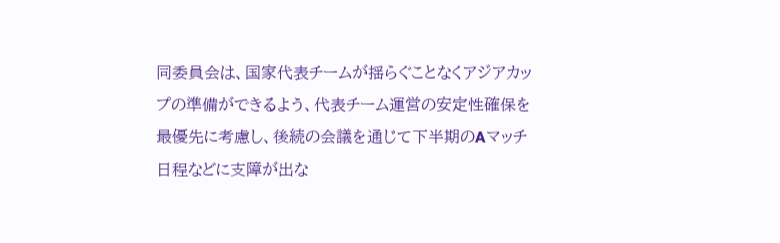同委員会は、国家代表チームが揺らぐことなくアジアカップの準備ができるよう、代表チーム運営の安定性確保を最優先に考慮し、後続の会議を通じて下半期のAマッチ日程などに支障が出な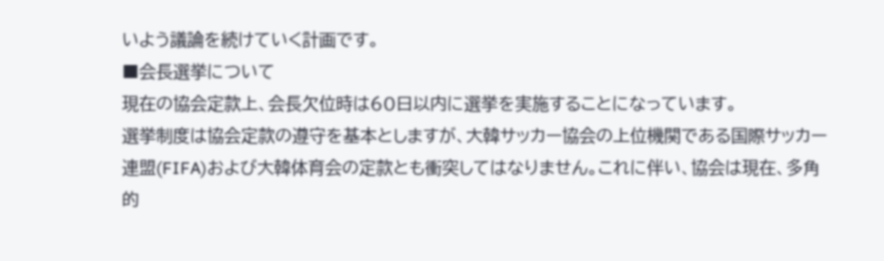いよう議論を続けていく計画です。
■会長選挙について
現在の協会定款上、会長欠位時は60日以内に選挙を実施することになっています。
選挙制度は協会定款の遵守を基本としますが、大韓サッカー協会の上位機関である国際サッカー連盟(FIFA)および大韓体育会の定款とも衝突してはなりません。これに伴い、協会は現在、多角的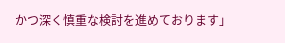かつ深く慎重な検討を進めております」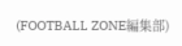(FOOTBALL ZONE編集部)